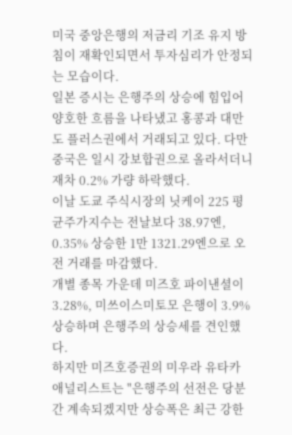미국 중앙은행의 저금리 기조 유지 방침이 재확인되면서 투자심리가 안정되는 모습이다.
일본 증시는 은행주의 상승에 힘입어 양호한 흐름을 나타냈고 홍콩과 대만도 플러스권에서 거래되고 있다. 다만 중국은 일시 강보합권으로 올라서더니 재차 0.2% 가량 하락했다.
이날 도쿄 주식시장의 닛케이 225 평균주가지수는 전날보다 38.97엔, 0.35% 상승한 1만 1321.29엔으로 오전 거래를 마감했다.
개별 종목 가운데 미즈호 파이낸셜이 3.28%, 미쓰이스미토모 은행이 3.9% 상승하며 은행주의 상승세를 견인했다.
하지만 미즈호증권의 미우라 유타카 애널리스트는 "은행주의 선전은 당분간 계속되겠지만 상승폭은 최근 강한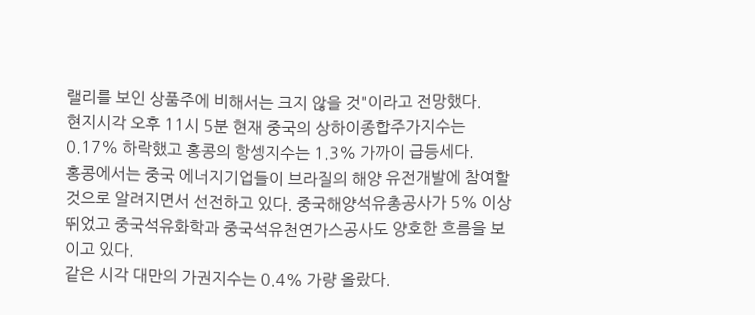랠리를 보인 상품주에 비해서는 크지 않을 것"이라고 전망했다.
현지시각 오후 11시 5분 현재 중국의 상하이종합주가지수는 0.17% 하락했고 홍콩의 항셍지수는 1.3% 가까이 급등세다.
홍콩에서는 중국 에너지기업들이 브라질의 해양 유전개발에 참여할 것으로 알려지면서 선전하고 있다. 중국해양석유총공사가 5% 이상 뛰었고 중국석유화학과 중국석유천연가스공사도 양호한 흐름을 보이고 있다.
같은 시각 대만의 가권지수는 0.4% 가량 올랐다.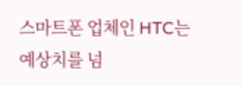스마트폰 업체인 HTC는 예상치를 넘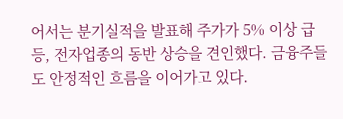어서는 분기실적을 발표해 주가가 5% 이상 급등, 전자업종의 동반 상승을 견인했다. 금융주들도 안정적인 흐름을 이어가고 있다.